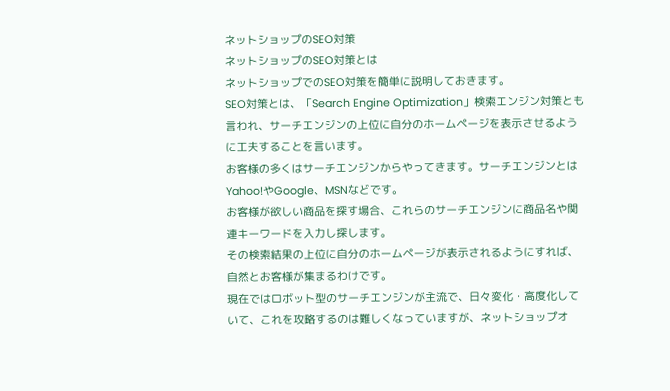ネットショップのSEO対策
ネットショップのSEO対策とは
ネットショップでのSEO対策を簡単に説明しておきます。
SEO対策とは、「Search Engine Optimization」検索エンジン対策とも言われ、サーチエンジンの上位に自分のホームページを表示させるように工夫することを言います。
お客様の多くはサーチエンジンからやってきます。サーチエンジンとはYahoo!やGoogle、MSNなどです。
お客様が欲しい商品を探す場合、これらのサーチエンジンに商品名や関連キーワードを入力し探します。
その検索結果の上位に自分のホームページが表示されるようにすれば、自然とお客様が集まるわけです。
現在ではロボット型のサーチエンジンが主流で、日々変化・高度化していて、これを攻略するのは難しくなっていますが、ネットショップオ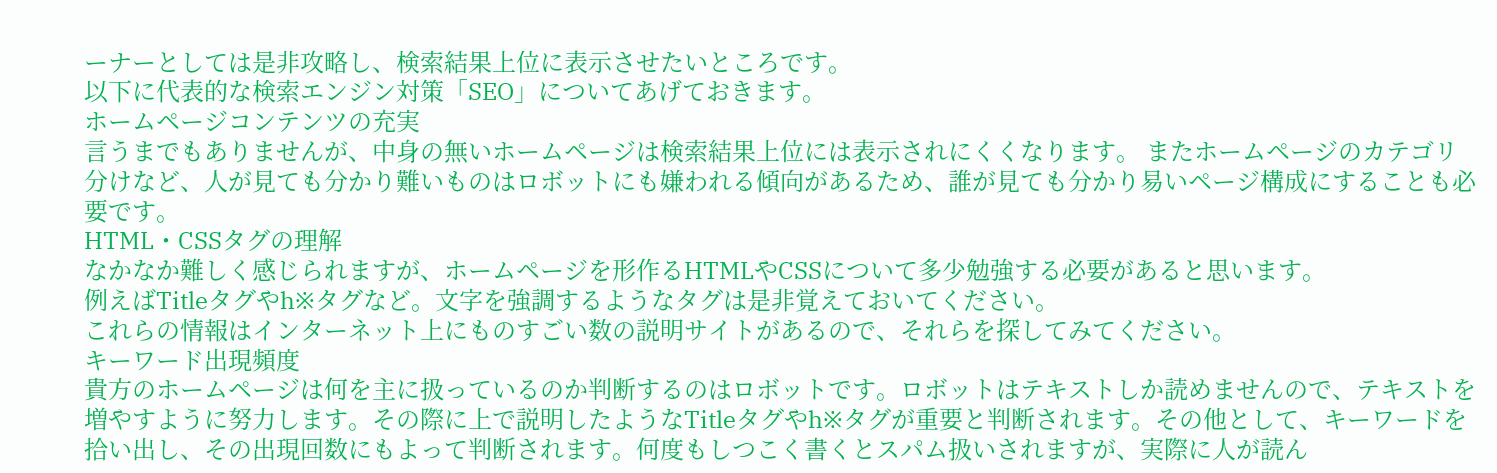ーナーとしては是非攻略し、検索結果上位に表示させたいところです。
以下に代表的な検索エンジン対策「SEO」についてあげておきます。
ホームページコンテンツの充実
言うまでもありませんが、中身の無いホームページは検索結果上位には表示されにくくなります。 またホームページのカテゴリ分けなど、人が見ても分かり難いものはロボットにも嫌われる傾向があるため、誰が見ても分かり易いページ構成にすることも必要です。
HTML・CSSタグの理解
なかなか難しく感じられますが、ホームページを形作るHTMLやCSSについて多少勉強する必要があると思います。
例えばTitleタグやh※タグなど。文字を強調するようなタグは是非覚えておいてください。
これらの情報はインターネット上にものすごい数の説明サイトがあるので、それらを探してみてください。
キーワード出現頻度
貴方のホームページは何を主に扱っているのか判断するのはロボットです。ロボットはテキストしか読めませんので、テキストを増やすように努力します。その際に上で説明したようなTitleタグやh※タグが重要と判断されます。その他として、キーワードを拾い出し、その出現回数にもよって判断されます。何度もしつこく書くとスパム扱いされますが、実際に人が読ん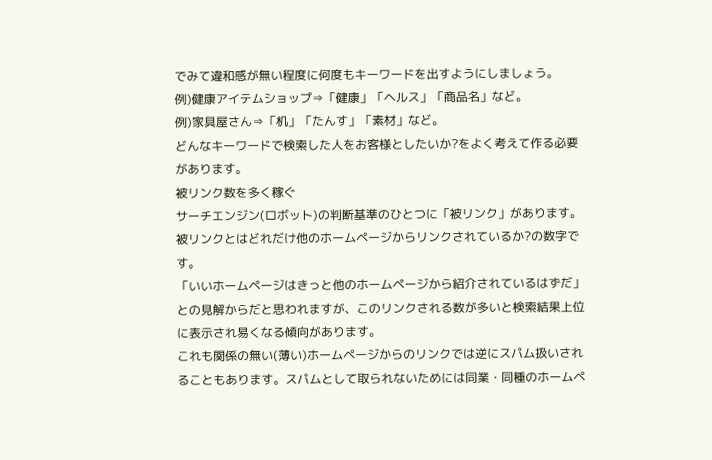でみて違和感が無い程度に何度もキーワードを出すようにしましょう。
例)健康アイテムショップ⇒「健康」「ヘルス」「商品名」など。
例)家具屋さん⇒「机」「たんす」「素材」など。
どんなキーワードで検索した人をお客様としたいか?をよく考えて作る必要があります。
被リンク数を多く稼ぐ
サーチエンジン(ロボット)の判断基準のひとつに「被リンク」があります。
被リンクとはどれだけ他のホームページからリンクされているか?の数字です。
「いいホームページはきっと他のホームページから紹介されているはずだ」との見解からだと思われますが、このリンクされる数が多いと検索結果上位に表示され易くなる傾向があります。
これも関係の無い(薄い)ホームページからのリンクでは逆にスパム扱いされることもあります。スパムとして取られないためには同業・同種のホームペ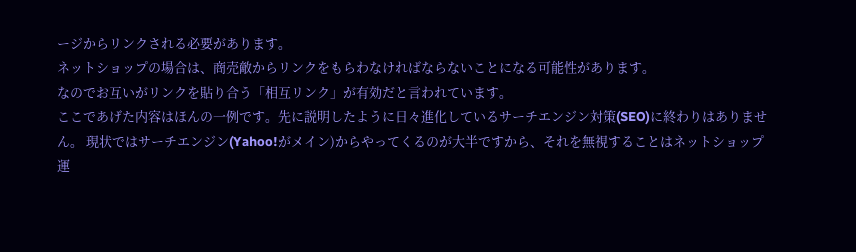ージからリンクされる必要があります。
ネットショップの場合は、商売敵からリンクをもらわなければならないことになる可能性があります。
なのでお互いがリンクを貼り合う「相互リンク」が有効だと言われています。
ここであげた内容はほんの一例です。先に説明したように日々進化しているサーチエンジン対策(SEO)に終わりはありません。 現状ではサーチエンジン(Yahoo!がメイン)からやってくるのが大半ですから、それを無視することはネットショップ運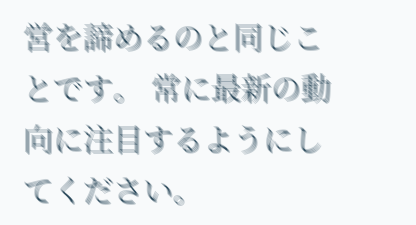営を諦めるのと同じことです。 常に最新の動向に注目するようにしてください。